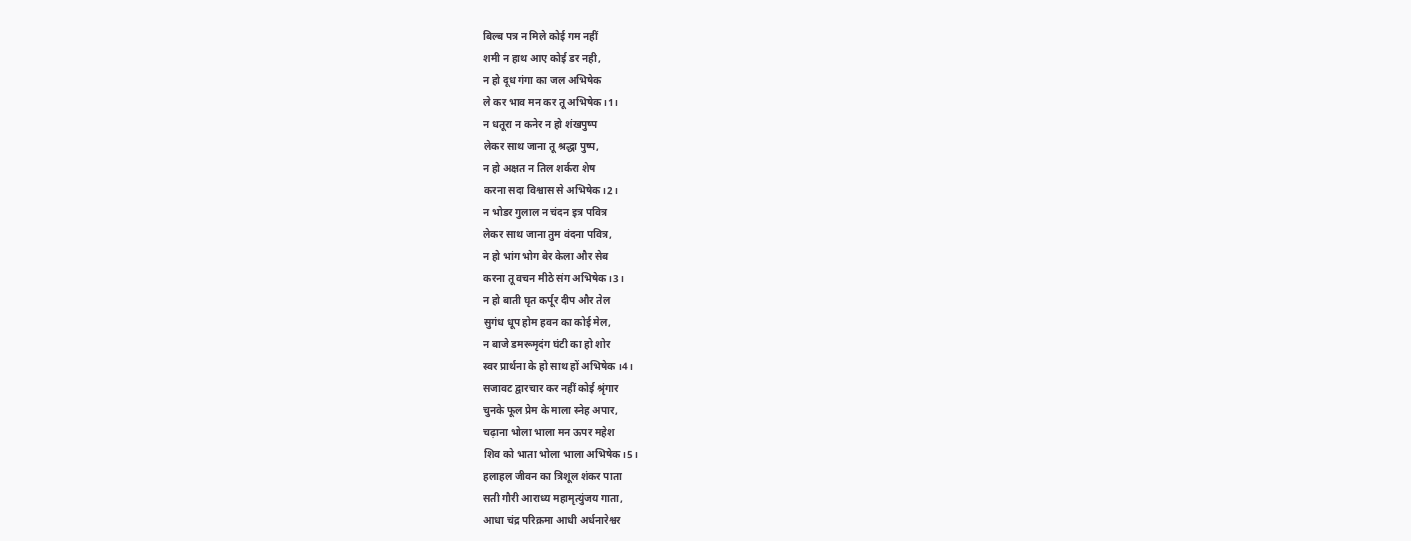बिल्ब पत्र न मिले कोई गम नहीं
शमी न हाथ आए कोई डर नही,
न हो दूध गंगा का जल अभिषेक
ले कर भाव मन कर तू अभिषेक।1।
न धतूरा न कनेर न हो शंखपुष्प
लेकर साथ जाना तू श्रद्धा पुष्प,
न हो अक्षत न तिल शर्करा शेष
करना सदा विश्वास से अभिषेक।2।
न भोडर गुलाल न चंदन इत्र पवित्र
लेकर साथ जाना तुम वंदना पवित्र,
न हो भांग भोग बेर केला और सेब
करना तू वचन मीठे संग अभिषेक।3।
न हो बाती घृत कर्पूर दीप और तेल
सुगंध धूप होम हवन का कोई मेल,
न बाजे डमरूमृदंग घंटी का हो शोर
स्वर प्रार्थना के हो साथ हों अभिषेक ।4।
सजावट द्वारचार कर नहीं कोई श्रृंगार
चुनके फूल प्रेम के माला स्नेह अपार,
चढ़ाना भोला भाला मन ऊपर महेश
शिव को भाता भोला भाला अभिषेक।5।
हलाहल जीवन का त्रिशूल शंकर पाता
सती गौरी आराध्य महामृत्युंजय गाता,
आधा चंद्र परिक्रमा आधी अर्धनारेश्वर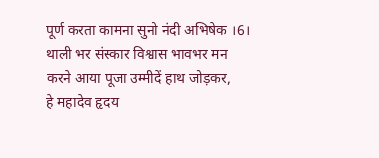पूर्ण करता कामना सुनो नंदी अभिषेक ।6।
थाली भर संस्कार विश्वास भावभर मन
करने आया पूजा उम्मीदें हाथ जोड़कर,
हे महादेव हृदय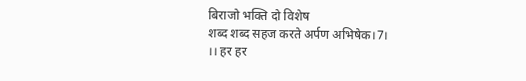बिराजो भक्ति दो विशेष
शब्द शब्द सहज करते अर्पण अभिषेक।7।
।। हर हर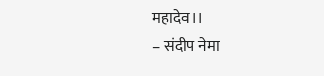महादेव।।
– संदीप नेमा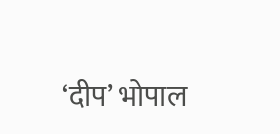‘दीप’ भोपाल